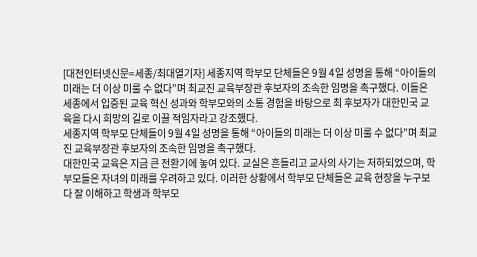[대전인터넷신문=세종/최대열기자] 세종지역 학부모 단체들은 9월 4일 성명을 통해 “아이들의 미래는 더 이상 미룰 수 없다”며 최교진 교육부장관 후보자의 조속한 임명을 촉구했다. 이들은 세종에서 입증된 교육 혁신 성과와 학부모와의 소통 경험을 바탕으로 최 후보자가 대한민국 교육을 다시 희망의 길로 이끌 적임자라고 강조했다.
세종지역 학부모 단체들이 9월 4일 성명을 통해 “아이들의 미래는 더 이상 미룰 수 없다”며 최교진 교육부장관 후보자의 조속한 임명을 촉구했다.
대한민국 교육은 지금 큰 전환기에 놓여 있다. 교실은 흔들리고 교사의 사기는 저하되었으며, 학부모들은 자녀의 미래를 우려하고 있다. 이러한 상황에서 학부모 단체들은 교육 현장을 누구보다 잘 이해하고 학생과 학부모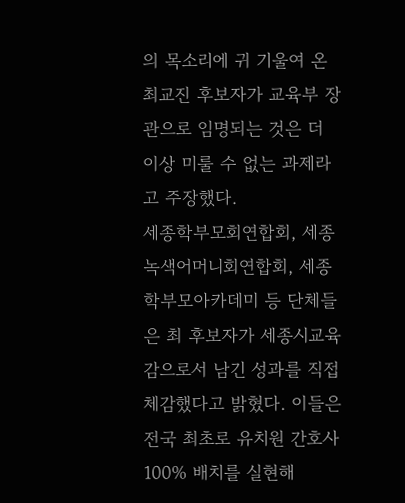의 목소리에 귀 기울여 온 최교진 후보자가 교육부 장관으로 임명되는 것은 더 이상 미룰 수 없는 과제라고 주장했다.
세종학부모회연합회, 세종녹색어머니회연합회, 세종학부모아카데미 등 단체들은 최 후보자가 세종시교육감으로서 남긴 성과를 직접 체감했다고 밝혔다. 이들은 전국 최초로 유치원 간호사 100% 배치를 실현해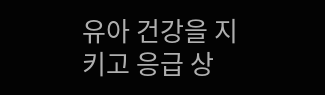유아 건강을 지키고 응급 상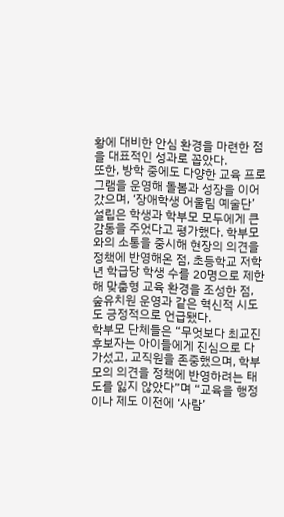황에 대비한 안심 환경을 마련한 점을 대표적인 성과로 꼽았다.
또한, 방학 중에도 다양한 교육 프로그램을 운영해 돌봄과 성장을 이어갔으며, ‘장애학생 어울림 예술단’ 설립은 학생과 학부모 모두에게 큰 감동을 주었다고 평가했다. 학부모와의 소통을 중시해 현장의 의견을 정책에 반영해온 점, 초등학교 저학년 학급당 학생 수를 20명으로 제한해 맞춤형 교육 환경을 조성한 점, 숲유치원 운영과 같은 혁신적 시도도 긍정적으로 언급됐다.
학부모 단체들은 “무엇보다 최교진 후보자는 아이들에게 진심으로 다가섰고, 교직원을 존중했으며, 학부모의 의견을 정책에 반영하려는 태도를 잃지 않았다”며 “교육을 행정이나 제도 이전에 ‘사람’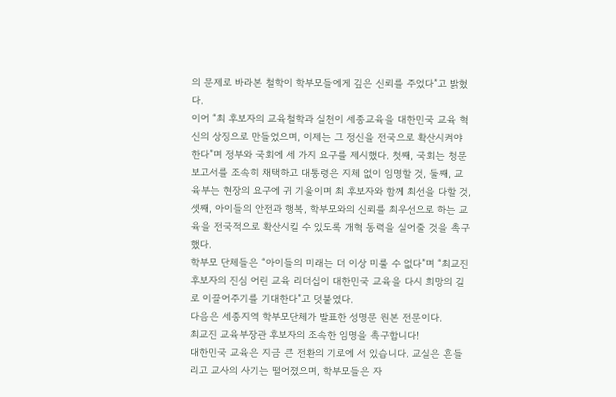의 문제로 바라본 철학이 학부모들에게 깊은 신뢰를 주었다”고 밝혔다.
이어 “최 후보자의 교육철학과 실천이 세종교육을 대한민국 교육 혁신의 상징으로 만들었으며, 이제는 그 정신을 전국으로 확산시켜야 한다”며 정부와 국회에 세 가지 요구를 제시했다. 첫째, 국회는 청문보고서를 조속히 채택하고 대통령은 지체 없이 임명할 것, 둘째, 교육부는 현장의 요구에 귀 기울이며 최 후보자와 함께 최선을 다할 것, 셋째, 아이들의 안전과 행복, 학부모와의 신뢰를 최우선으로 하는 교육을 전국적으로 확산시킬 수 있도록 개혁 동력을 실어줄 것을 촉구했다.
학부모 단체들은 “아이들의 미래는 더 이상 미룰 수 없다”며 “최교진 후보자의 진심 어린 교육 리더십이 대한민국 교육을 다시 희망의 길로 이끌어주기를 기대한다”고 덧붙였다.
다음은 세종지역 학부모단체가 발표한 성명문 원본 전문이다.
최교진 교육부장관 후보자의 조속한 임명을 촉구합니다!
대한민국 교육은 지금 큰 전환의 기로에 서 있습니다. 교실은 흔들리고 교사의 사기는 떨어졌으며, 학부모들은 자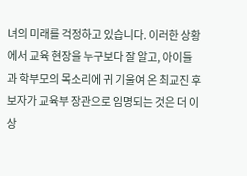녀의 미래를 걱정하고 있습니다. 이러한 상황에서 교육 현장을 누구보다 잘 알고, 아이들과 학부모의 목소리에 귀 기울여 온 최교진 후보자가 교육부 장관으로 임명되는 것은 더 이상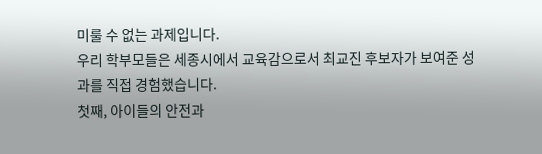미룰 수 없는 과제입니다.
우리 학부모들은 세종시에서 교육감으로서 최교진 후보자가 보여준 성과를 직접 경험했습니다.
첫째, 아이들의 안전과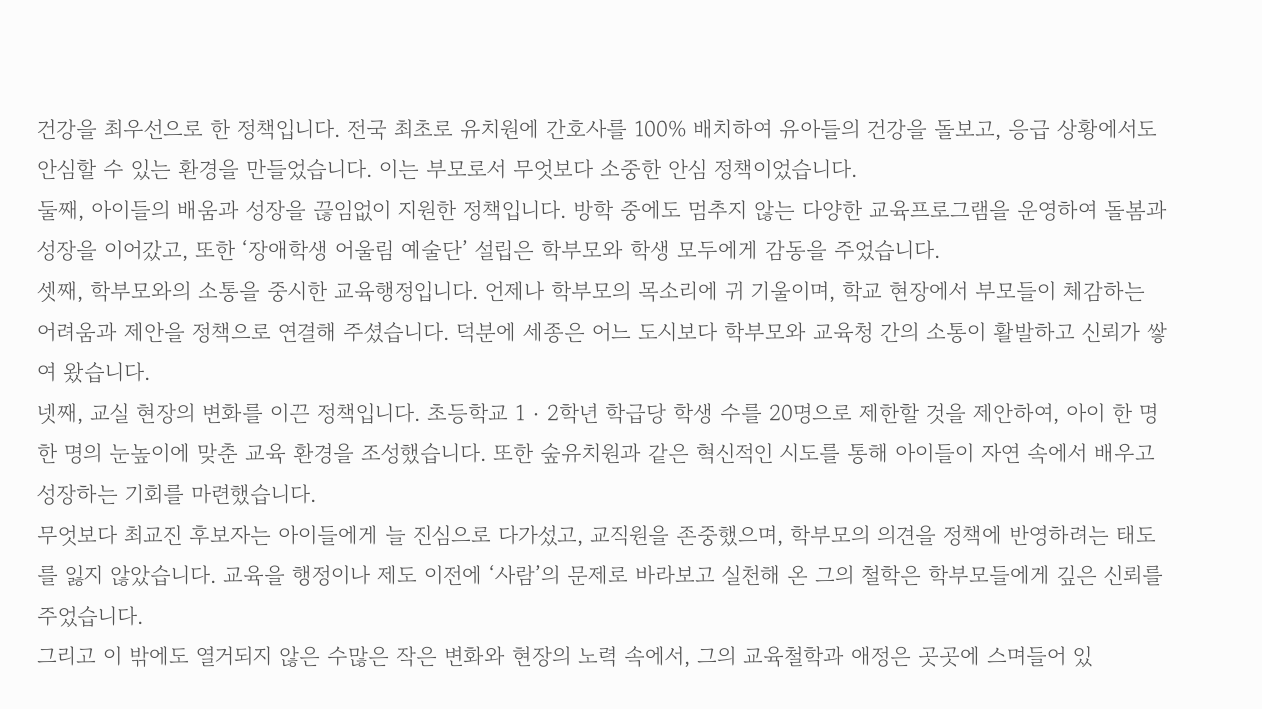건강을 최우선으로 한 정책입니다. 전국 최초로 유치원에 간호사를 100% 배치하여 유아들의 건강을 돌보고, 응급 상황에서도 안심할 수 있는 환경을 만들었습니다. 이는 부모로서 무엇보다 소중한 안심 정책이었습니다.
둘째, 아이들의 배움과 성장을 끊임없이 지원한 정책입니다. 방학 중에도 멈추지 않는 다양한 교육프로그램을 운영하여 돌봄과 성장을 이어갔고, 또한 ‘장애학생 어울림 예술단’ 설립은 학부모와 학생 모두에게 감동을 주었습니다.
셋째, 학부모와의 소통을 중시한 교육행정입니다. 언제나 학부모의 목소리에 귀 기울이며, 학교 현장에서 부모들이 체감하는 어려움과 제안을 정책으로 연결해 주셨습니다. 덕분에 세종은 어느 도시보다 학부모와 교육청 간의 소통이 활발하고 신뢰가 쌓여 왔습니다.
넷째, 교실 현장의 변화를 이끈 정책입니다. 초등학교 1‧2학년 학급당 학생 수를 20명으로 제한할 것을 제안하여, 아이 한 명 한 명의 눈높이에 맞춘 교육 환경을 조성했습니다. 또한 숲유치원과 같은 혁신적인 시도를 통해 아이들이 자연 속에서 배우고 성장하는 기회를 마련했습니다.
무엇보다 최교진 후보자는 아이들에게 늘 진심으로 다가섰고, 교직원을 존중했으며, 학부모의 의견을 정책에 반영하려는 태도를 잃지 않았습니다. 교육을 행정이나 제도 이전에 ‘사람’의 문제로 바라보고 실천해 온 그의 철학은 학부모들에게 깊은 신뢰를 주었습니다.
그리고 이 밖에도 열거되지 않은 수많은 작은 변화와 현장의 노력 속에서, 그의 교육철학과 애정은 곳곳에 스며들어 있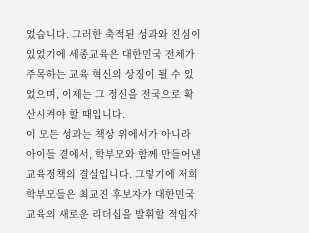었습니다. 그러한 축적된 성과와 진심이 있었기에 세종교육은 대한민국 전체가 주목하는 교육 혁신의 상징이 될 수 있었으며, 이제는 그 정신을 전국으로 확산시켜야 할 때입니다.
이 모든 성과는 책상 위에서가 아니라 아이들 곁에서, 학부모와 함께 만들어낸 교육정책의 결실입니다. 그렇기에 저희 학부모들은 최교진 후보자가 대한민국 교육의 새로운 리더십을 발휘할 적임자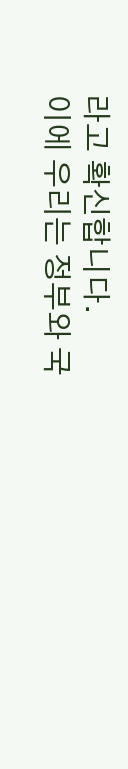라고 확신합니다.
이에 우리는 정부와 국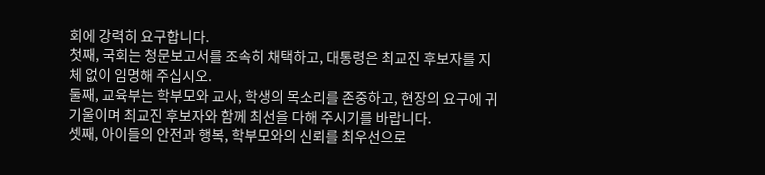회에 강력히 요구합니다.
첫째, 국회는 청문보고서를 조속히 채택하고, 대통령은 최교진 후보자를 지체 없이 임명해 주십시오.
둘째, 교육부는 학부모와 교사, 학생의 목소리를 존중하고, 현장의 요구에 귀 기울이며 최교진 후보자와 함께 최선을 다해 주시기를 바랍니다.
셋째, 아이들의 안전과 행복, 학부모와의 신뢰를 최우선으로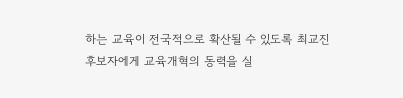하는 교육이 전국적으로 확산될 수 있도록 최교진 후보자에게 교육개혁의 동력을 실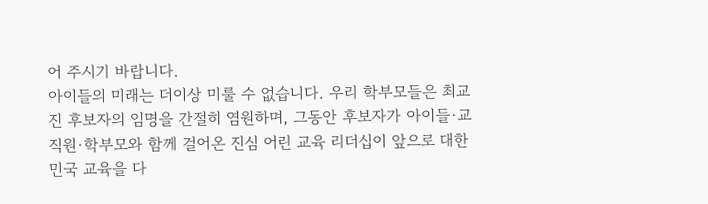어 주시기 바랍니다.
아이들의 미래는 더이상 미룰 수 없습니다. 우리 학부모들은 최교진 후보자의 임명을 간절히 염원하며, 그동안 후보자가 아이들·교직원·학부모와 함께 걸어온 진심 어린 교육 리더십이 앞으로 대한민국 교육을 다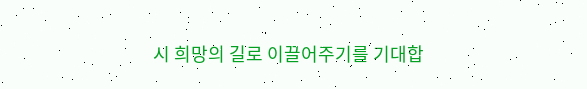시 희망의 길로 이끌어주기를 기대합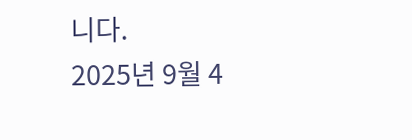니다.
2025년 9월 4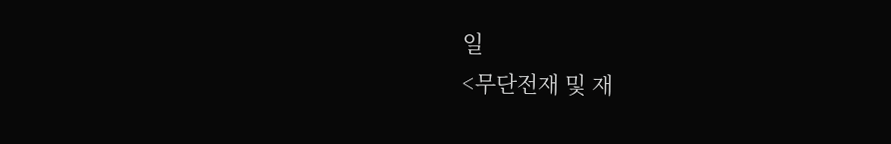일
<무단전재 및 재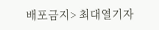배포금지> 최대열기자